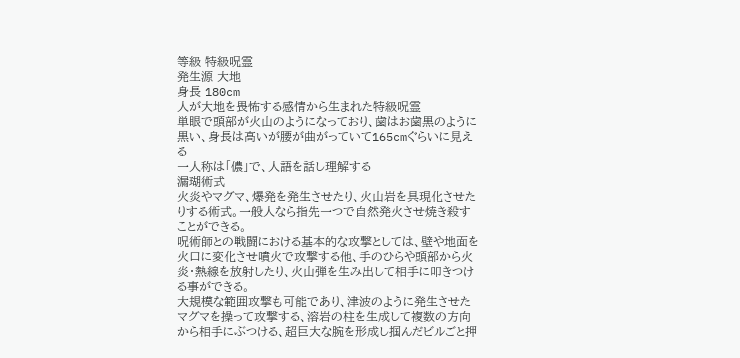等級 特級呪霊
発生源 大地
身長 180cm
人が大地を畏怖する感情から生まれた特級呪霊
単眼で頭部が火山のようになっており、歯はお歯黒のように黒い、身長は高いが腰が曲がっていて165cmぐらいに見える
一人称は「儂」で、人語を話し理解する
漏瑚術式
火炎やマグマ、爆発を発生させたり、火山岩を具現化させたりする術式。一般人なら指先一つで自然発火させ焼き殺すことができる。
呪術師との戦闘における基本的な攻撃としては、壁や地面を火口に変化させ噴火で攻撃する他、手のひらや頭部から火炎・熱線を放射したり、火山弾を生み出して相手に叩きつける事ができる。
大規模な範囲攻撃も可能であり、津波のように発生させたマグマを操って攻撃する、溶岩の柱を生成して複数の方向から相手にぶつける、超巨大な腕を形成し掴んだビルごと押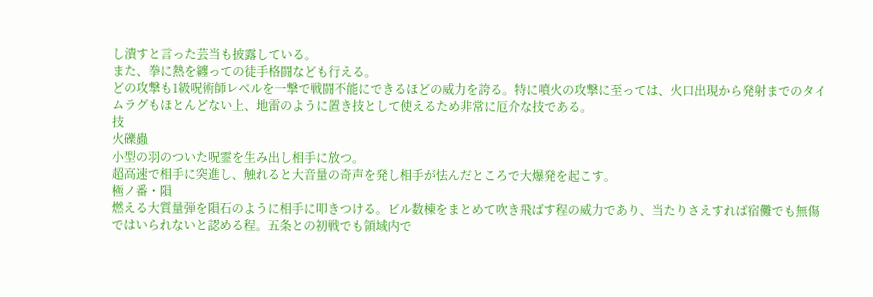し潰すと言った芸当も披露している。
また、拳に熱を纏っての徒手格闘なども行える。
どの攻撃も1級呪術師レベルを一撃で戦闘不能にできるほどの威力を誇る。特に噴火の攻撃に至っては、火口出現から発射までのタイムラグもほとんどない上、地雷のように置き技として使えるため非常に厄介な技である。
技
火礫蟲
小型の羽のついた呪霊を生み出し相手に放つ。
超高速で相手に突進し、触れると大音量の奇声を発し相手が怯んだところで大爆発を起こす。
極ノ番・隕
燃える大質量弾を隕石のように相手に叩きつける。ビル数棟をまとめて吹き飛ばす程の威力であり、当たりさえすれば宿儺でも無傷ではいられないと認める程。五条との初戦でも領域内で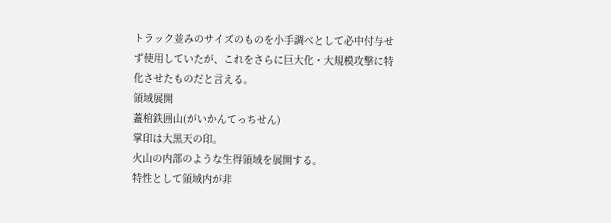トラック並みのサイズのものを小手調べとして必中付与せず使用していたが、これをさらに巨大化・大規模攻撃に特化させたものだと言える。
領域展開
蓋棺鉄囲山(がいかんてっちせん)
掌印は大黒天の印。
火山の内部のような生得領域を展開する。
特性として領域内が非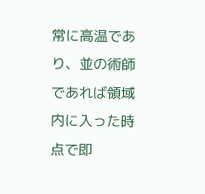常に高温であり、並の術師であれば領域内に入った時点で即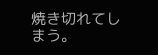焼き切れてしまう。